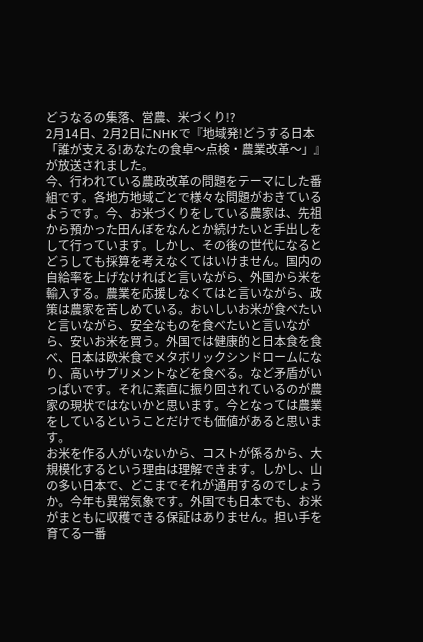どうなるの集落、営農、米づくり!?
2月14日、2月2日にNHKで『地域発!どうする日本「誰が支える!あなたの食卓〜点検・農業改革〜」』が放送されました。
今、行われている農政改革の問題をテーマにした番組です。各地方地域ごとで様々な問題がおきているようです。今、お米づくりをしている農家は、先祖から預かった田んぼをなんとか続けたいと手出しをして行っています。しかし、その後の世代になるとどうしても採算を考えなくてはいけません。国内の自給率を上げなければと言いながら、外国から米を輸入する。農業を応援しなくてはと言いながら、政策は農家を苦しめている。おいしいお米が食べたいと言いながら、安全なものを食べたいと言いながら、安いお米を買う。外国では健康的と日本食を食べ、日本は欧米食でメタボリックシンドロームになり、高いサプリメントなどを食べる。など矛盾がいっぱいです。それに素直に振り回されているのが農家の現状ではないかと思います。今となっては農業をしているということだけでも価値があると思います。
お米を作る人がいないから、コストが係るから、大規模化するという理由は理解できます。しかし、山の多い日本で、どこまでそれが通用するのでしょうか。今年も異常気象です。外国でも日本でも、お米がまともに収穫できる保証はありません。担い手を育てる一番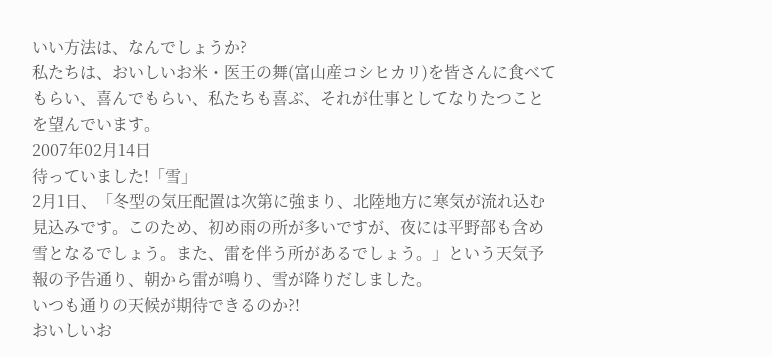いい方法は、なんでしょうか?
私たちは、おいしいお米・医王の舞(富山産コシヒカリ)を皆さんに食べてもらい、喜んでもらい、私たちも喜ぶ、それが仕事としてなりたつことを望んでいます。
2007年02月14日
待っていました!「雪」
2月1日、「冬型の気圧配置は次第に強まり、北陸地方に寒気が流れ込む見込みです。このため、初め雨の所が多いですが、夜には平野部も含め雪となるでしょう。また、雷を伴う所があるでしょう。」という天気予報の予告通り、朝から雷が鳴り、雪が降りだしました。
いつも通りの天候が期待できるのか?!
おいしいお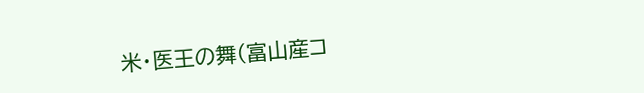米・医王の舞(富山産コ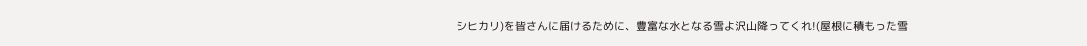シヒカリ)を皆さんに届けるために、豊富な水となる雪よ沢山降ってくれ!(屋根に積もった雪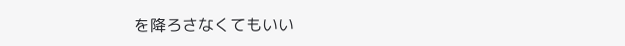を降ろさなくてもいい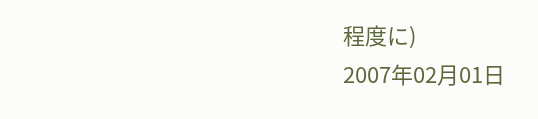程度に)
2007年02月01日